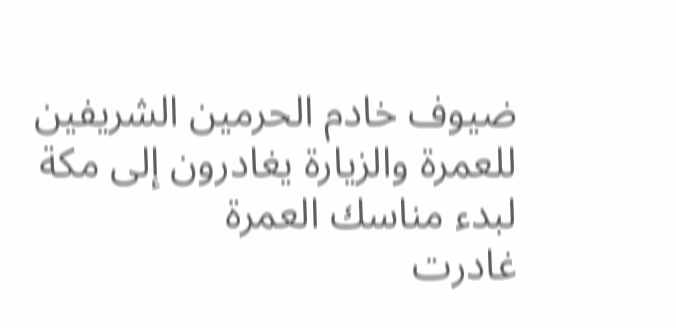ضيوف خادم الحرمين الشريفين للعمرة والزيارة يغادرون إلى مكة لبدء مناسك العمرة
غادرت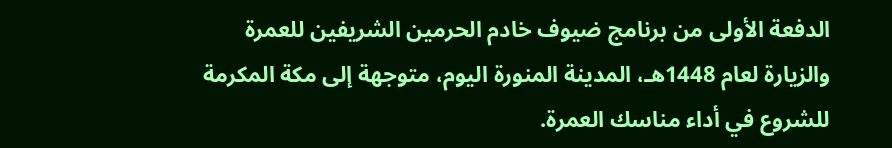الدفعة الأولى من برنامج ضيوف خادم الحرمين الشريفين للعمرة والزيارة لعام 1448هـ، المدينة المنورة اليوم، متوجهة إلى مكة المكرمة للشروع في أداء مناسك العمرة.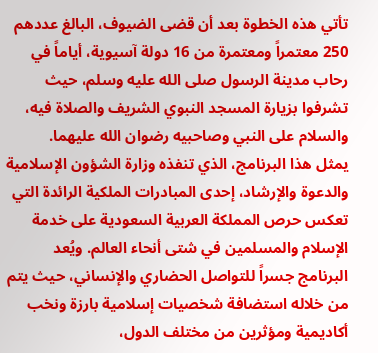تأتي هذه الخطوة بعد أن قضى الضيوف، البالغ عددهم 250 معتمراً ومعتمرة من 16 دولة آسيوية، أياماً في رحاب مدينة الرسول صلى الله عليه وسلم، حيث تشرفوا بزيارة المسجد النبوي الشريف والصلاة فيه، والسلام على النبي وصاحبيه رضوان الله عليهما.
يمثل هذا البرنامج، الذي تنفذه وزارة الشؤون الإسلامية والدعوة والإرشاد، إحدى المبادرات الملكية الرائدة التي تعكس حرص المملكة العربية السعودية على خدمة الإسلام والمسلمين في شتى أنحاء العالم. ويُعد البرنامج جسراً للتواصل الحضاري والإنساني، حيث يتم من خلاله استضافة شخصيات إسلامية بارزة ونخب أكاديمية ومؤثرين من مختلف الدول،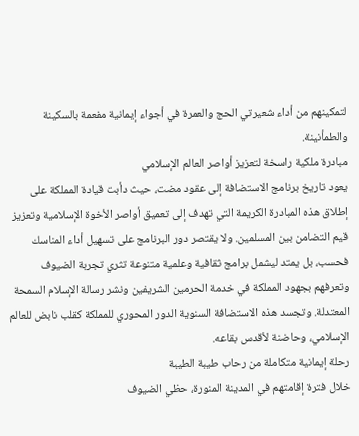لتمكينهم من أداء شعيرتي الحج والعمرة في أجواء إيمانية مفعمة بالسكينة والطمأنينة.
مبادرة ملكية راسخة لتعزيز أواصر العالم الإسلامي
يعود تاريخ برنامج الاستضافة إلى عقود مضت، حيث دأبت قيادة المملكة على إطلاق هذه المبادرة الكريمة التي تهدف إلى تعميق أواصر الأخوة الإسلامية وتعزيز قيم التضامن بين المسلمين. ولا يقتصر دور البرنامج على تسهيل أداء المناسك فحسب، بل يمتد ليشمل برامج ثقافية وعلمية متنوعة تثري تجربة الضيوف وتعرفهم بجهود المملكة في خدمة الحرمين الشريفين ونشر رسالة الإسلام السمحة المعتدلة. وتجسد هذه الاستضافة السنوية الدور المحوري للمملكة كقلب نابض للعالم الإسلامي، وحاضنة لأقدس بقاعه.
رحلة إيمانية متكاملة من رحاب طيبة الطيبة
خلال فترة إقامتهم في المدينة المنورة، حظي الضيوف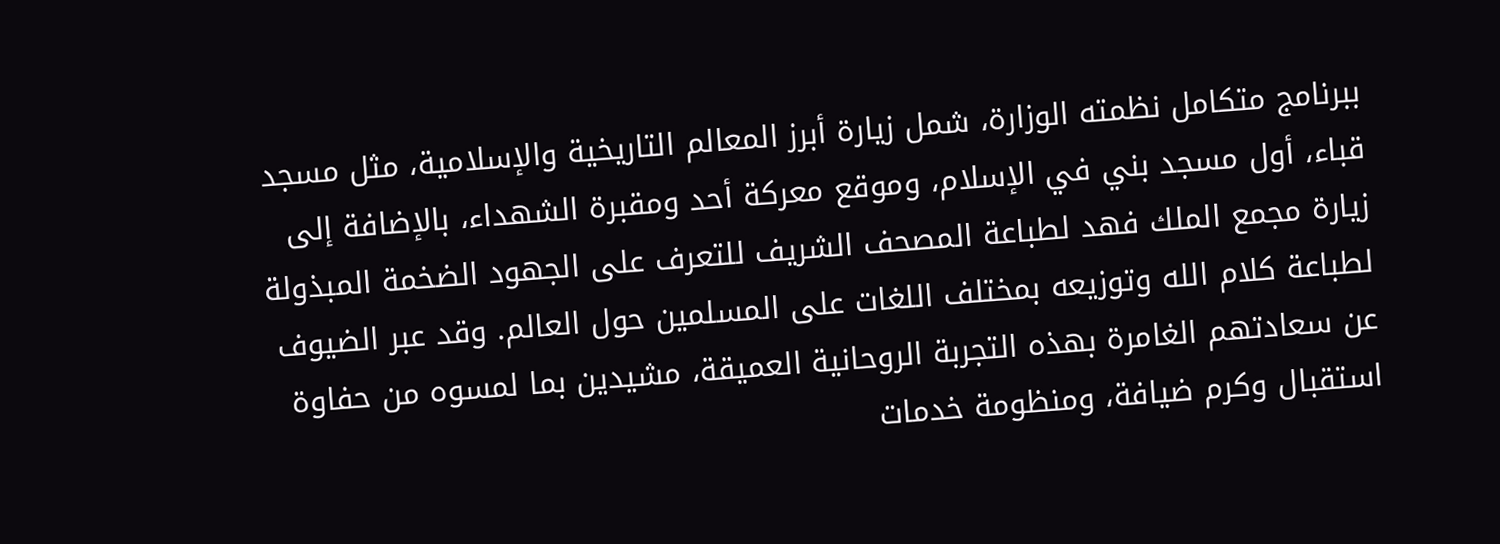ببرنامج متكامل نظمته الوزارة، شمل زيارة أبرز المعالم التاريخية والإسلامية، مثل مسجد قباء، أول مسجد بني في الإسلام، وموقع معركة أحد ومقبرة الشهداء، بالإضافة إلى زيارة مجمع الملك فهد لطباعة المصحف الشريف للتعرف على الجهود الضخمة المبذولة لطباعة كلام الله وتوزيعه بمختلف اللغات على المسلمين حول العالم. وقد عبر الضيوف عن سعادتهم الغامرة بهذه التجربة الروحانية العميقة، مشيدين بما لمسوه من حفاوة استقبال وكرم ضيافة، ومنظومة خدمات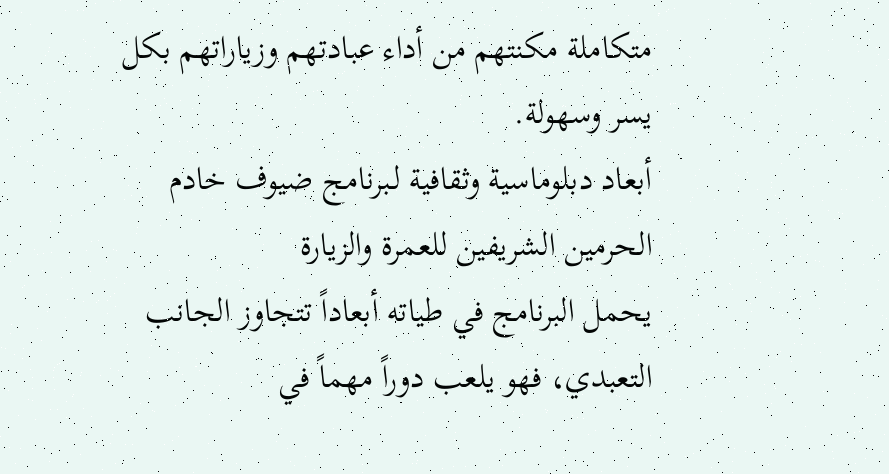متكاملة مكنتهم من أداء عبادتهم وزياراتهم بكل يسر وسهولة.
أبعاد دبلوماسية وثقافية لـبرنامج ضيوف خادم الحرمين الشريفين للعمرة والزيارة
يحمل البرنامج في طياته أبعاداً تتجاوز الجانب التعبدي، فهو يلعب دوراً مهماً في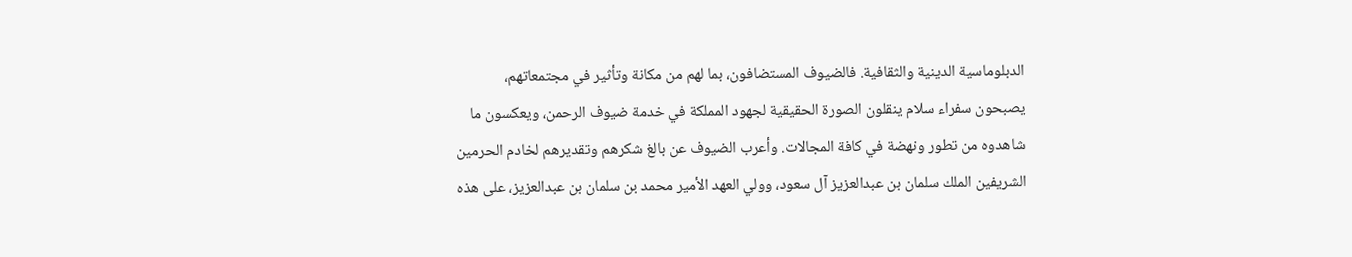الدبلوماسية الدينية والثقافية. فالضيوف المستضافون، بما لهم من مكانة وتأثير في مجتمعاتهم، يصبحون سفراء سلام ينقلون الصورة الحقيقية لجهود المملكة في خدمة ضيوف الرحمن، ويعكسون ما شاهدوه من تطور ونهضة في كافة المجالات. وأعرب الضيوف عن بالغ شكرهم وتقديرهم لخادم الحرمين الشريفين الملك سلمان بن عبدالعزيز آل سعود، وولي العهد الأمير محمد بن سلمان بن عبدالعزيز، على هذه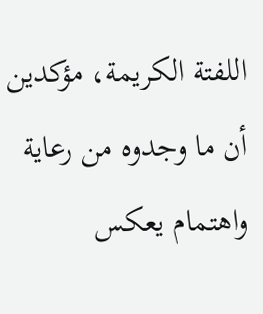اللفتة الكريمة، مؤكدين أن ما وجدوه من رعاية واهتمام يعكس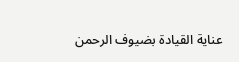عناية القيادة بضيوف الرحمن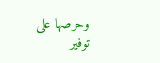وحرصها على توفير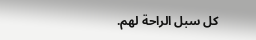كل سبل الراحة لهم.